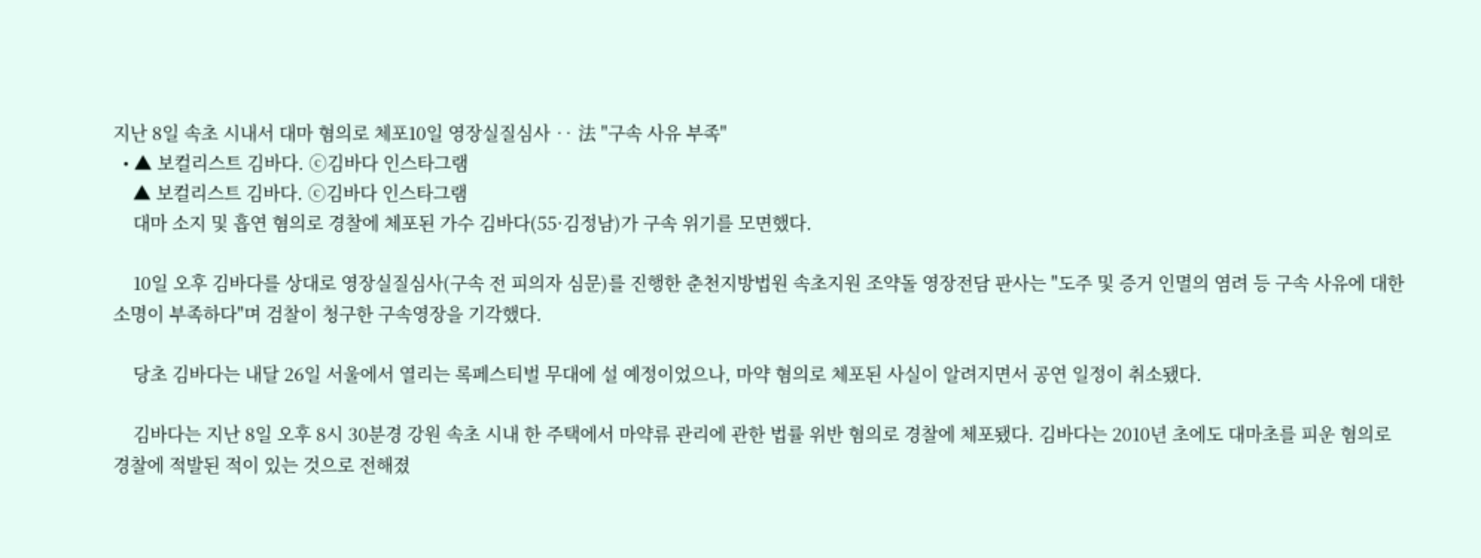지난 8일 속초 시내서 대마 혐의로 체포10일 영장실질심사 ‥ 法 "구속 사유 부족"
  • ▲ 보컬리스트 김바다. ⓒ김바다 인스타그램
    ▲ 보컬리스트 김바다. ⓒ김바다 인스타그램
    대마 소지 및 흡연 혐의로 경찰에 체포된 가수 김바다(55·김정남)가 구속 위기를 모면했다.

    10일 오후 김바다를 상대로 영장실질심사(구속 전 피의자 심문)를 진행한 춘천지방법원 속초지원 조약돌 영장전담 판사는 "도주 및 증거 인멸의 염려 등 구속 사유에 대한 소명이 부족하다"며 검찰이 청구한 구속영장을 기각했다.

    당초 김바다는 내달 26일 서울에서 열리는 록페스티벌 무대에 설 예정이었으나, 마약 혐의로 체포된 사실이 알려지면서 공연 일정이 취소됐다.

    김바다는 지난 8일 오후 8시 30분경 강원 속초 시내 한 주택에서 마약류 관리에 관한 법률 위반 혐의로 경찰에 체포됐다. 김바다는 2010년 초에도 대마초를 피운 혐의로 경찰에 적발된 적이 있는 것으로 전해졌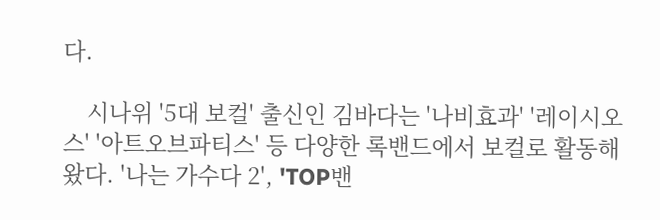다.

    시나위 '5대 보컬' 출신인 김바다는 '나비효과' '레이시오스' '아트오브파티스' 등 다양한 록밴드에서 보컬로 활동해 왔다. '나는 가수다 2', 'TOP밴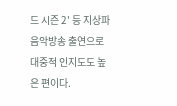드 시즌 2' 등 지상파 음악방송 출연으로 대중적 인지도도 높은 편이다.